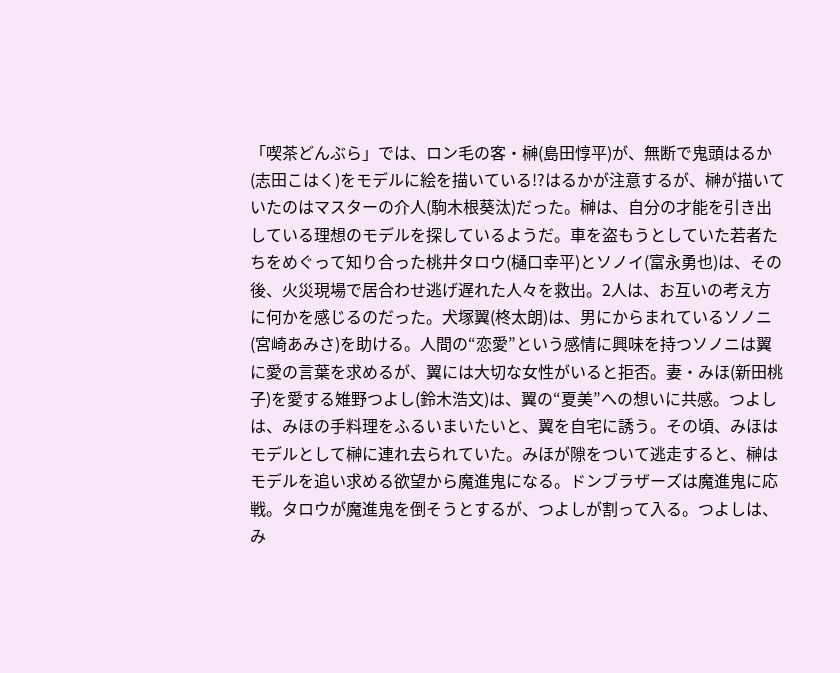「喫茶どんぶら」では、ロン毛の客・榊(島田惇平)が、無断で鬼頭はるか(志田こはく)をモデルに絵を描いている!?はるかが注意するが、榊が描いていたのはマスターの介人(駒木根葵汰)だった。榊は、自分の才能を引き出している理想のモデルを探しているようだ。車を盗もうとしていた若者たちをめぐって知り合った桃井タロウ(樋口幸平)とソノイ(富永勇也)は、その後、火災現場で居合わせ逃げ遅れた人々を救出。2人は、お互いの考え方に何かを感じるのだった。犬塚翼(柊太朗)は、男にからまれているソノニ(宮崎あみさ)を助ける。人間の“恋愛”という感情に興味を持つソノニは翼に愛の言葉を求めるが、翼には大切な女性がいると拒否。妻・みほ(新田桃子)を愛する雉野つよし(鈴木浩文)は、翼の“夏美”への想いに共感。つよしは、みほの手料理をふるいまいたいと、翼を自宅に誘う。その頃、みほはモデルとして榊に連れ去られていた。みほが隙をついて逃走すると、榊はモデルを追い求める欲望から魔進鬼になる。ドンブラザーズは魔進鬼に応戦。タロウが魔進鬼を倒そうとするが、つよしが割って入る。つよしは、み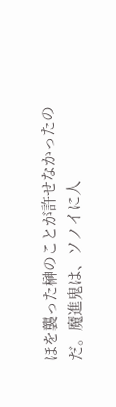ほを襲った榊のことが許せなかったのだ。魔進鬼は、ソノイに人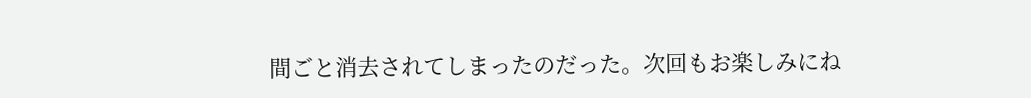間ごと消去されてしまったのだった。次回もお楽しみにね